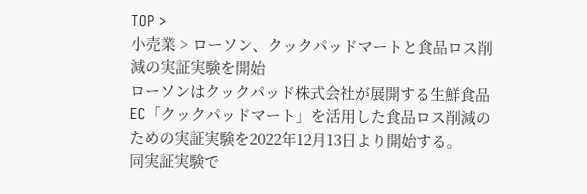TOP >
小売業 > ローソン、クックパッドマートと食品ロス削減の実証実験を開始
ローソンはクックパッド株式会社が展開する生鮮食品EC「クックパッドマート」を活用した食品ロス削減のための実証実験を2022年12月13日より開始する。
同実証実験で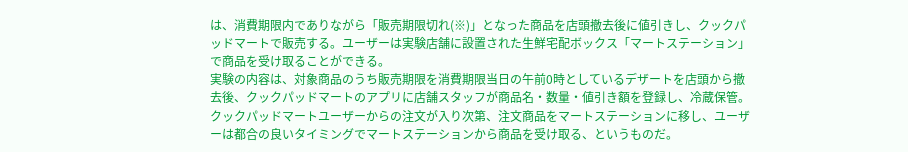は、消費期限内でありながら「販売期限切れ(※)」となった商品を店頭撤去後に値引きし、クックパッドマートで販売する。ユーザーは実験店舗に設置された生鮮宅配ボックス「マートステーション」で商品を受け取ることができる。
実験の内容は、対象商品のうち販売期限を消費期限当日の午前0時としているデザートを店頭から撤去後、クックパッドマートのアプリに店舗スタッフが商品名・数量・値引き額を登録し、冷蔵保管。クックパッドマートユーザーからの注文が入り次第、注文商品をマートステーションに移し、ユーザーは都合の良いタイミングでマートステーションから商品を受け取る、というものだ。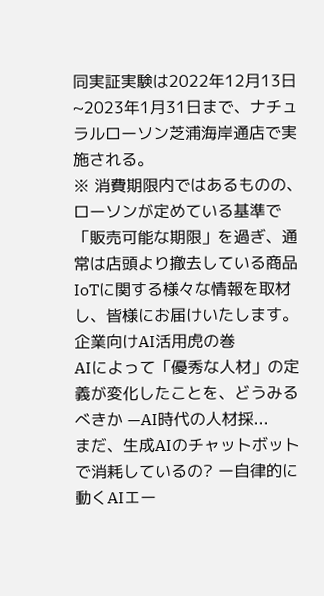同実証実験は2022年12月13日~2023年1月31日まで、ナチュラルローソン芝浦海岸通店で実施される。
※ 消費期限内ではあるものの、ローソンが定めている基準で「販売可能な期限」を過ぎ、通常は店頭より撤去している商品
IoTに関する様々な情報を取材し、皆様にお届けいたします。
企業向けAI活用虎の巻
AIによって「優秀な人材」の定義が変化したことを、どうみるべきか —AI時代の人材採...
まだ、生成AIのチャットボットで消耗しているの? ー自律的に動くAIエー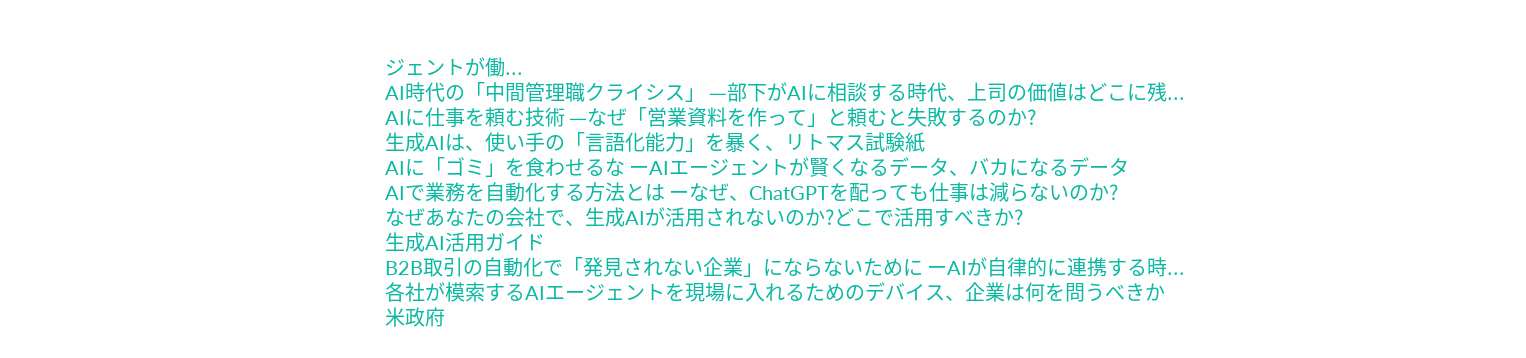ジェントが働...
AI時代の「中間管理職クライシス」 —部下がAIに相談する時代、上司の価値はどこに残...
AIに仕事を頼む技術 —なぜ「営業資料を作って」と頼むと失敗するのか?
生成AIは、使い手の「言語化能力」を暴く、リトマス試験紙
AIに「ゴミ」を食わせるな ーAIエージェントが賢くなるデータ、バカになるデータ
AIで業務を自動化する方法とは ーなぜ、ChatGPTを配っても仕事は減らないのか?
なぜあなたの会社で、生成AIが活用されないのか?どこで活用すべきか?
生成AI活用ガイド
B2B取引の自動化で「発見されない企業」にならないために ーAIが自律的に連携する時...
各社が模索するAIエージェントを現場に入れるためのデバイス、企業は何を問うべきか
米政府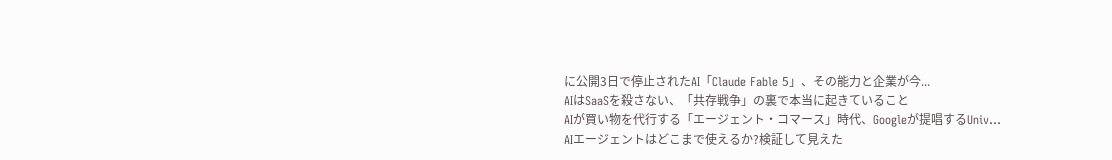に公開3日で停止されたAI「Claude Fable 5」、その能力と企業が今...
AIはSaaSを殺さない、「共存戦争」の裏で本当に起きていること
AIが買い物を代行する「エージェント・コマース」時代、Googleが提唱するUniv...
AIエージェントはどこまで使えるか?検証して見えた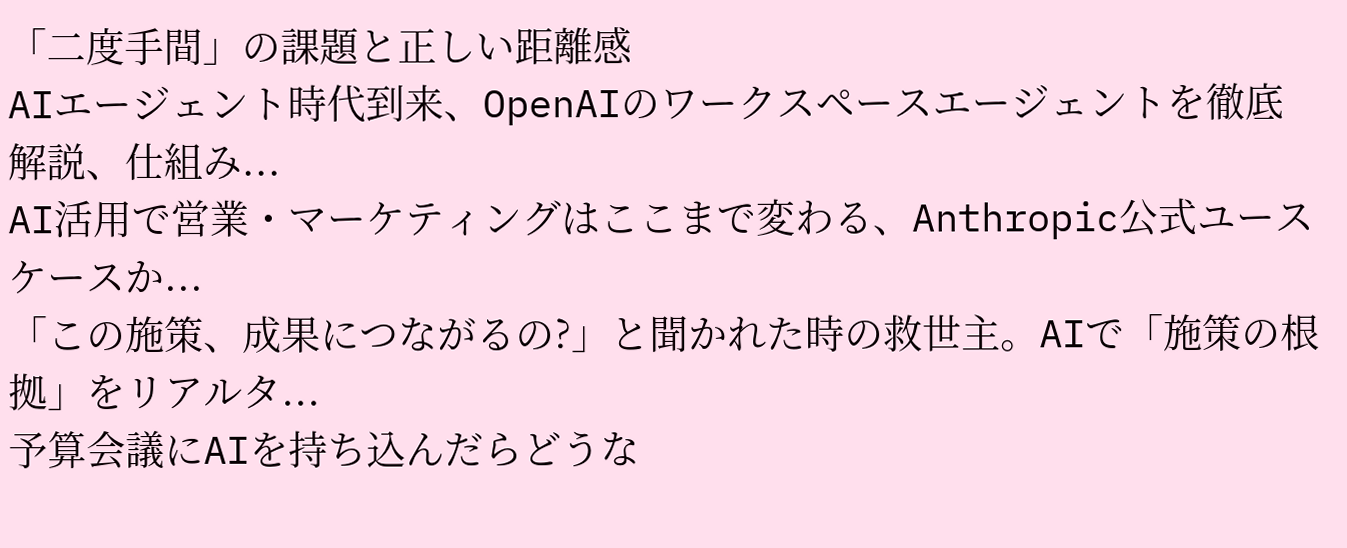「二度手間」の課題と正しい距離感
AIエージェント時代到来、OpenAIのワークスペースエージェントを徹底解説、仕組み...
AI活用で営業・マーケティングはここまで変わる、Anthropic公式ユースケースか...
「この施策、成果につながるの?」と聞かれた時の救世主。AIで「施策の根拠」をリアルタ...
予算会議にAIを持ち込んだらどうな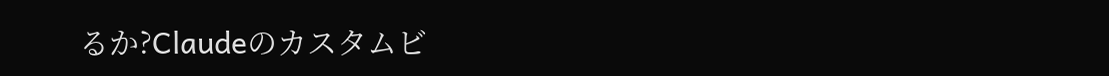るか?Claudeのカスタムビ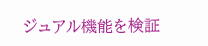ジュアル機能を検証